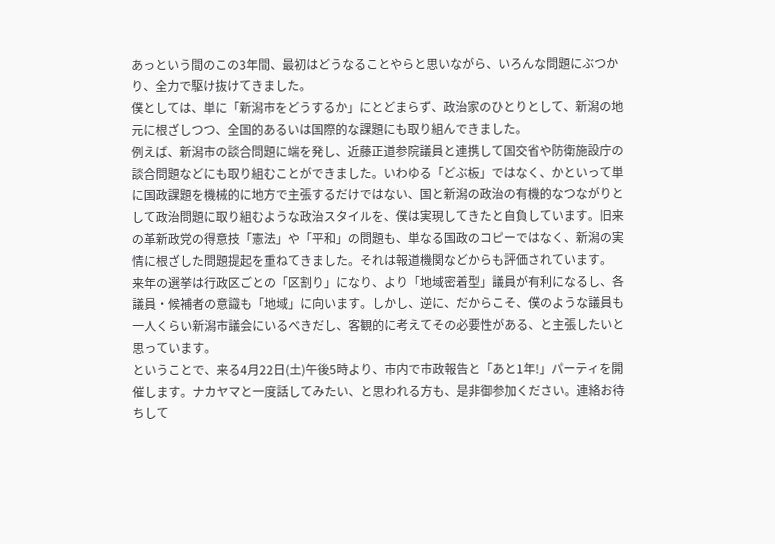あっという間のこの3年間、最初はどうなることやらと思いながら、いろんな問題にぶつかり、全力で駆け抜けてきました。
僕としては、単に「新潟市をどうするか」にとどまらず、政治家のひとりとして、新潟の地元に根ざしつつ、全国的あるいは国際的な課題にも取り組んできました。
例えば、新潟市の談合問題に端を発し、近藤正道参院議員と連携して国交省や防衛施設庁の談合問題などにも取り組むことができました。いわゆる「どぶ板」ではなく、かといって単に国政課題を機械的に地方で主張するだけではない、国と新潟の政治の有機的なつながりとして政治問題に取り組むような政治スタイルを、僕は実現してきたと自負しています。旧来の革新政党の得意技「憲法」や「平和」の問題も、単なる国政のコピーではなく、新潟の実情に根ざした問題提起を重ねてきました。それは報道機関などからも評価されています。
来年の選挙は行政区ごとの「区割り」になり、より「地域密着型」議員が有利になるし、各議員・候補者の意識も「地域」に向います。しかし、逆に、だからこそ、僕のような議員も一人くらい新潟市議会にいるべきだし、客観的に考えてその必要性がある、と主張したいと思っています。
ということで、来る4月22日(土)午後5時より、市内で市政報告と「あと1年!」パーティを開催します。ナカヤマと一度話してみたい、と思われる方も、是非御参加ください。連絡お待ちして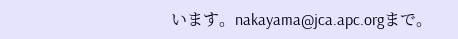います。nakayama@jca.apc.orgまで。